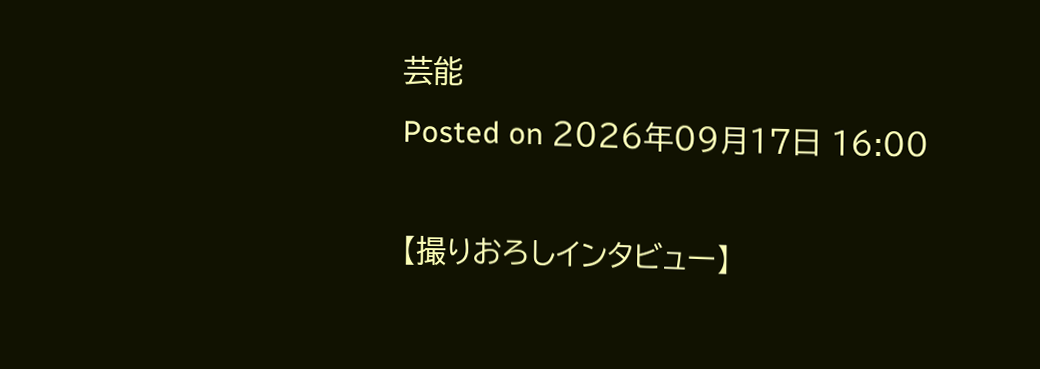芸能
Posted on 2026年09月17日 16:00

【撮りおろしインタビュー】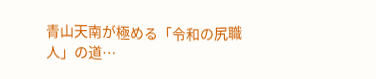青山天南が極める「令和の尻職人」の道…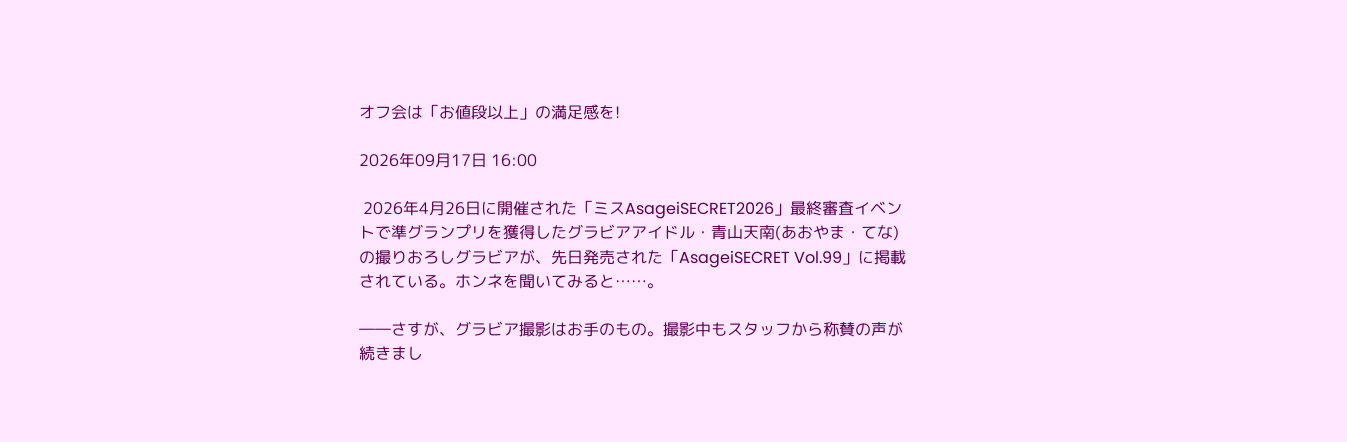オフ会は「お値段以上」の満足感を!

2026年09月17日 16:00

 2026年4月26日に開催された「ミスAsageiSECRET2026」最終審査イベントで準グランプリを獲得したグラビアアイドル・青山天南(あおやま・てな)の撮りおろしグラビアが、先日発売された「AsageiSECRET Vol.99」に掲載されている。ホンネを聞いてみると……。

――さすが、グラビア撮影はお手のもの。撮影中もスタッフから称賛の声が続きまし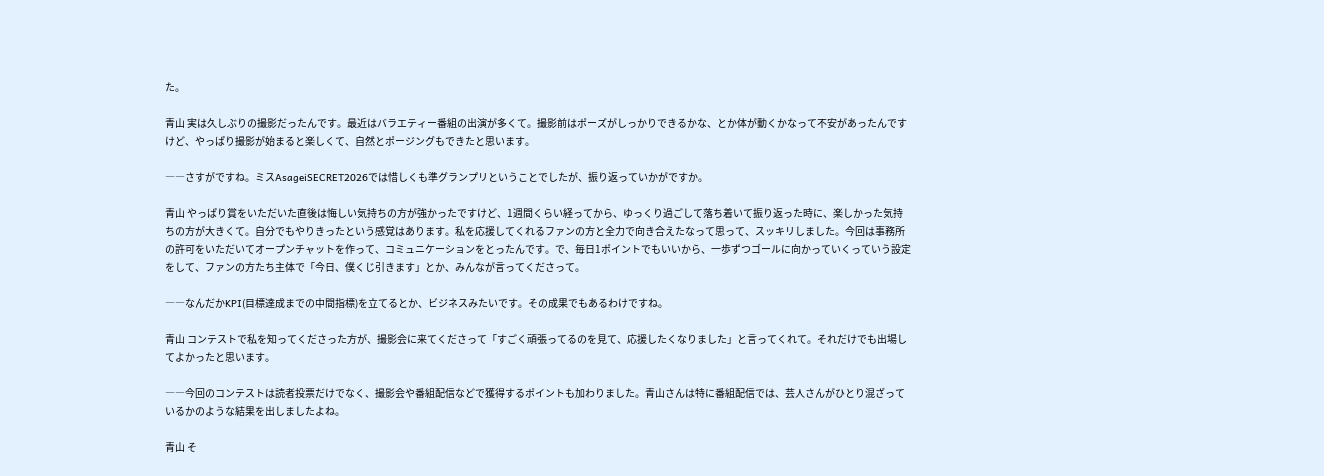た。

青山 実は久しぶりの撮影だったんです。最近はバラエティー番組の出演が多くて。撮影前はポーズがしっかりできるかな、とか体が動くかなって不安があったんですけど、やっぱり撮影が始まると楽しくて、自然とポージングもできたと思います。

――さすがですね。ミスAsageiSECRET2026では惜しくも準グランプリということでしたが、振り返っていかがですか。

青山 やっぱり賞をいただいた直後は悔しい気持ちの方が強かったですけど、1週間くらい経ってから、ゆっくり過ごして落ち着いて振り返った時に、楽しかった気持ちの方が大きくて。自分でもやりきったという感覚はあります。私を応援してくれるファンの方と全力で向き合えたなって思って、スッキリしました。今回は事務所の許可をいただいてオープンチャットを作って、コミュニケーションをとったんです。で、毎日1ポイントでもいいから、一歩ずつゴールに向かっていくっていう設定をして、ファンの方たち主体で「今日、僕くじ引きます」とか、みんなが言ってくださって。

――なんだかKPI(目標達成までの中間指標)を立てるとか、ビジネスみたいです。その成果でもあるわけですね。

青山 コンテストで私を知ってくださった方が、撮影会に来てくださって「すごく頑張ってるのを見て、応援したくなりました」と言ってくれて。それだけでも出場してよかったと思います。

――今回のコンテストは読者投票だけでなく、撮影会や番組配信などで獲得するポイントも加わりました。青山さんは特に番組配信では、芸人さんがひとり混ざっているかのような結果を出しましたよね。

青山 そ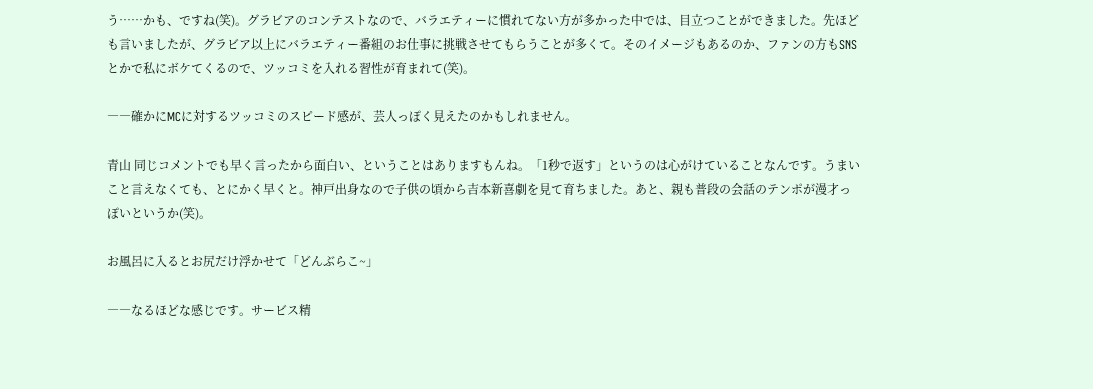う……かも、ですね(笑)。グラビアのコンテストなので、バラエティーに慣れてない方が多かった中では、目立つことができました。先ほども言いましたが、グラビア以上にバラエティー番組のお仕事に挑戦させてもらうことが多くて。そのイメージもあるのか、ファンの方もSNSとかで私にボケてくるので、ツッコミを入れる習性が育まれて(笑)。

――確かにMCに対するツッコミのスピード感が、芸人っぽく見えたのかもしれません。

青山 同じコメントでも早く言ったから面白い、ということはありますもんね。「1秒で返す」というのは心がけていることなんです。うまいこと言えなくても、とにかく早くと。神戸出身なので子供の頃から吉本新喜劇を見て育ちました。あと、親も普段の会話のテンポが漫才っぽいというか(笑)。

お風呂に入るとお尻だけ浮かせて「どんぶらこ~」

――なるほどな感じです。サービス精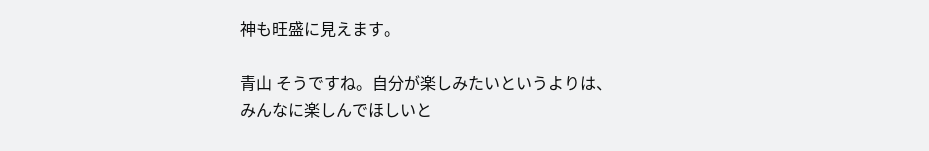神も旺盛に見えます。

青山 そうですね。自分が楽しみたいというよりは、みんなに楽しんでほしいと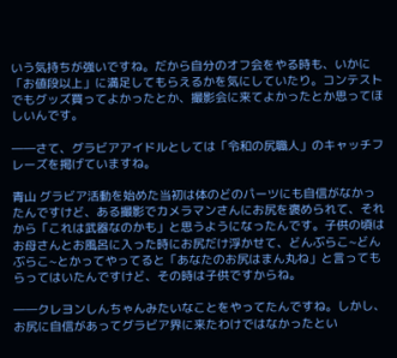いう気持ちが強いですね。だから自分のオフ会をやる時も、いかに「お値段以上」に満足してもらえるかを気にしていたり。コンテストでもグッズ買ってよかったとか、撮影会に来てよかったとか思ってほしいんです。

――さて、グラビアアイドルとしては「令和の尻職人」のキャッチフレーズを掲げていますね。

青山 グラビア活動を始めた当初は体のどのパーツにも自信がなかったんですけど、ある撮影でカメラマンさんにお尻を褒められて、それから「これは武器なのかも」と思うようになったんです。子供の頃はお母さんとお風呂に入った時にお尻だけ浮かせて、どんぶらこ~どんぶらこ~とかってやってると「あなたのお尻はまん丸ね」と言ってもらってはいたんですけど、その時は子供ですからね。

――クレヨンしんちゃんみたいなことをやってたんですね。しかし、お尻に自信があってグラビア界に来たわけではなかったとい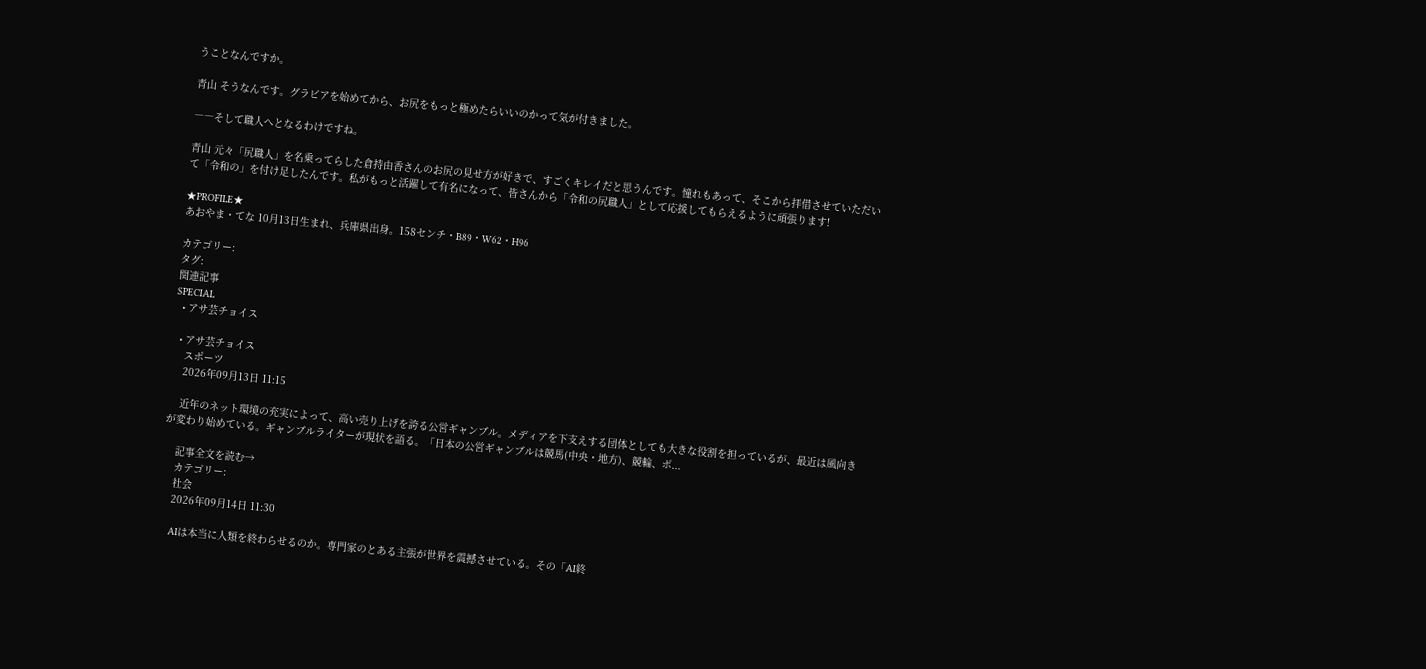うことなんですか。

青山 そうなんです。グラビアを始めてから、お尻をもっと極めたらいいのかって気が付きました。

――そして職人へとなるわけですね。

青山 元々「尻職人」を名乗ってらした倉持由香さんのお尻の見せ方が好きで、すごくキレイだと思うんです。憧れもあって、そこから拝借させていただいて「令和の」を付け足したんです。私がもっと活躍して有名になって、皆さんから「令和の尻職人」として応援してもらえるように頑張ります!

★PROFILE★
あおやま・てな 10月13日生まれ、兵庫県出身。158センチ・B89・W62・H96

カテゴリー:
タグ:
関連記事
SPECIAL
  • アサ芸チョイス

  • アサ芸チョイス
    スポーツ
    2026年09月13日 11:15

    近年のネット環境の充実によって、高い売り上げを誇る公営ギャンブル。メディアを下支えする団体としても大きな役割を担っているが、最近は風向きが変わり始めている。ギャンブルライターが現状を語る。「日本の公営ギャンブルは競馬(中央・地方)、競輪、ボ...

    記事全文を読む→
    カテゴリー:
    社会
    2026年09月14日 11:30

    AIは本当に人類を終わらせるのか。専門家のとある主張が世界を震撼させている。その「AI終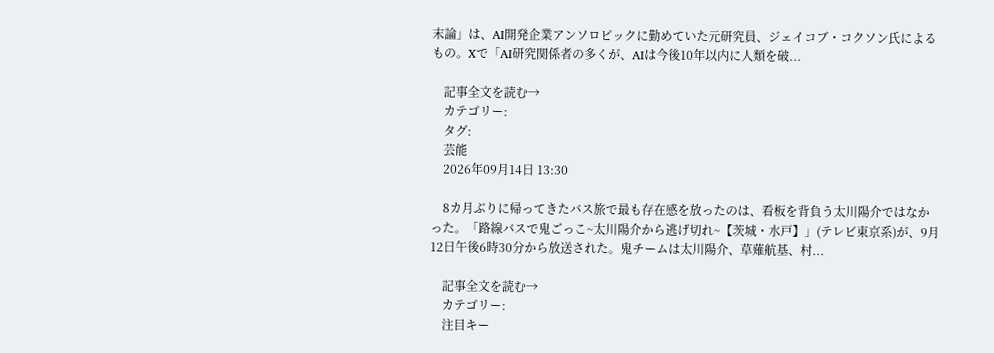末論」は、AI開発企業アンソロピックに勤めていた元研究員、ジェイコブ・コクソン氏によるもの。Xで「AI研究関係者の多くが、AIは今後10年以内に人類を破...

    記事全文を読む→
    カテゴリー:
    タグ:
    芸能
    2026年09月14日 13:30

    8カ月ぶりに帰ってきたバス旅で最も存在感を放ったのは、看板を背負う太川陽介ではなかった。「路線バスで鬼ごっこ~太川陽介から逃げ切れ~【茨城・水戸】」(テレビ東京系)が、9月12日午後6時30分から放送された。鬼チームは太川陽介、草薙航基、村...

    記事全文を読む→
    カテゴリー:
    注目キー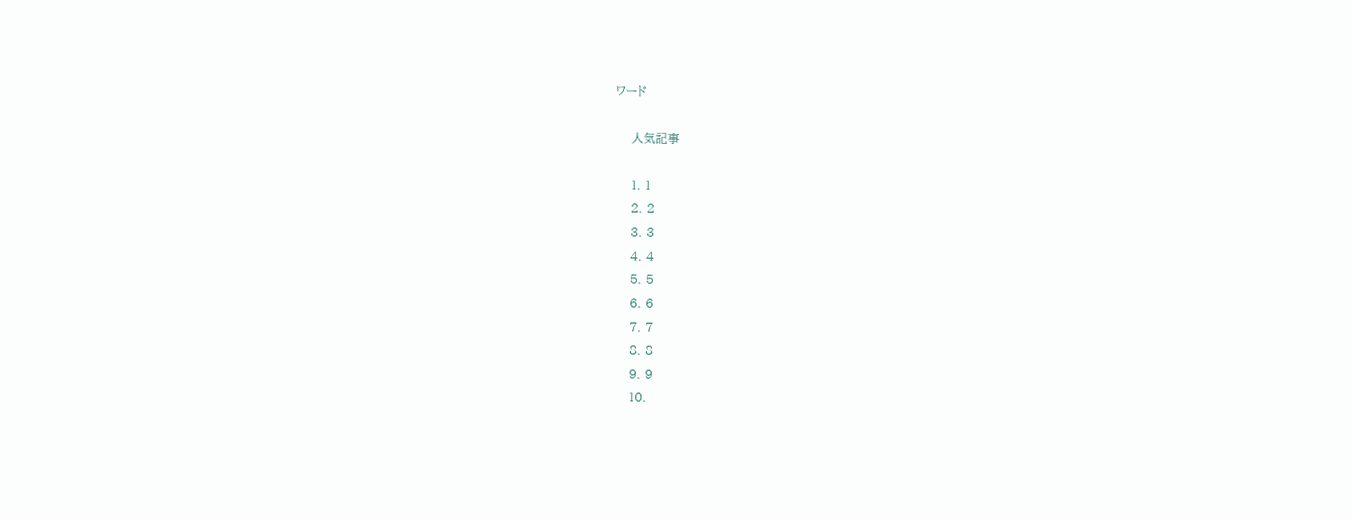ワード

    人気記事

    1. 1
    2. 2
    3. 3
    4. 4
    5. 5
    6. 6
    7. 7
    8. 8
    9. 9
    10.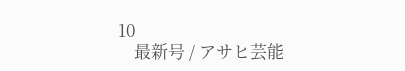10
    最新号 / アサヒ芸能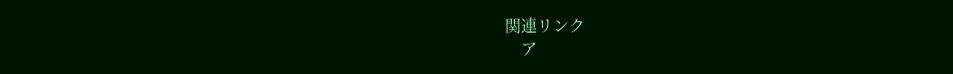関連リンク
    ア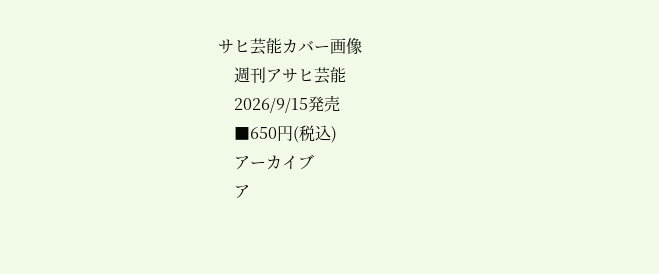サヒ芸能カバー画像
    週刊アサヒ芸能
    2026/9/15発売
    ■650円(税込)
    アーカイブ
    ア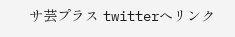サ芸プラス twitterへリンク